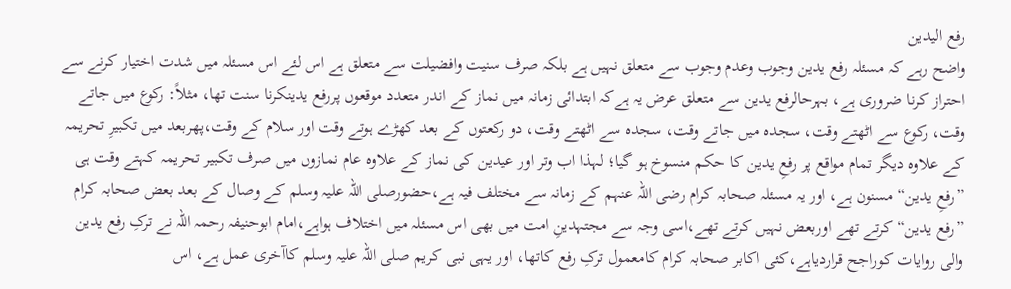رفع الیدین
واضح رہے کہ مسئلہ رفع یدین وجوب وعدم وجوب سے متعلق نہیں ہے بلکہ صرف سنیت وافضیلت سے متعلق ہے اس لئے اس مسئلہ میں شدت اختیار کرنے سے احتراز کرنا ضروری ہے، بہرحالرفع یدین سے متعلق عرض یہ ہےکہ ابتدائی زمانہ میں نماز کے اندر متعدد موقعوں پررفع یدینکرنا سنت تھا، مثلاً: رکوع میں جاتے وقت، رکوع سے اٹھتے وقت، سجدہ میں جاتے وقت، سجدہ سے اٹھتے وقت، دو رکعتوں کے بعد کھڑے ہوتے وقت اور سلام کے وقت،پھربعد میں تکبیرِ تحریمہ کے علاوہ دیگر تمام مواقع پر رفعِ یدین کا حکم منسوخ ہو گیا؛ لہذا اب وتر اور عیدین کی نماز کے علاوہ عام نمازوں میں صرف تکبیر تحریمہ کہتے وقت ہی ”رفعِ یدین“ مسنون ہے، اور یہ مسئلہ صحابہ کرام رضی اللہ عنہم کے زمانہ سے مختلف فیہ ہے،حضورصلی اللہ علیہ وسلم کے وصال کے بعد بعض صحابہ کرام ”رفع یدین“ کرتے تھے اوربعض نہیں کرتے تھے،اسی وجہ سے مجتہدینِ امت میں بھی اس مسئلہ میں اختلاف ہواہے،امام ابوحنیفہ رحمہ اللہ نے ترکِ رفع یدین والی روایات کوراجح قراردیاہے،کئی اکابر صحابہ کرام کامعمول ترکِ رفع کاتھا، اور یہی نبی کریم صلی اللہ علیہ وسلم کاآخری عمل ہے، اس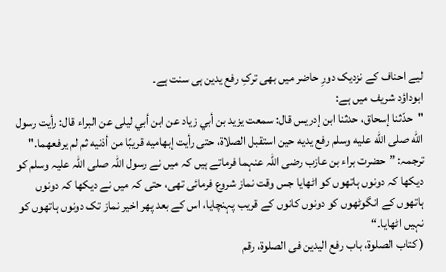لیے احناف کے نزدیک دورِ حاضر میں بھی ترکِ رفع یدین ہی سنت ہے۔
ابوداؤد شریف میں ہے:
"حدّثنا إسحاق، حدثنا ابن إدریس قال: سمعت یزید بن أبي زیاد عن ابن أبي لیلی عن البراء قال: رأیت رسول الله صلی الله علیه وسلم رفع یدیه حین استقبل الصلاة، حتی رأیت إبهامیه قریبًا من أذنیه ثم لم یرفعهما."
ترجمہ: ”حضرت براء بن عازب رضی اللہ عنہما فرماتے ہیں کہ میں نے رسول اللہ صلی اللہ علیہ وسلم کو دیکھا کہ دونوں ہاتھوں کو اٹھایا جس وقت نماز شروع فرمائی تھی، حتی کہ میں نے دیکھا کہ دونوں ہاتھوں کے انگوٹھوں کو دونوں کانوں کے قریب پہنچایا، اس کے بعد پھر اخیر نماز تک دونوں ہاتھوں کو نہیں اٹھایا۔“
( کتاب الصلوۃ، باب رفع الیدین فی الصلوۃ، رقم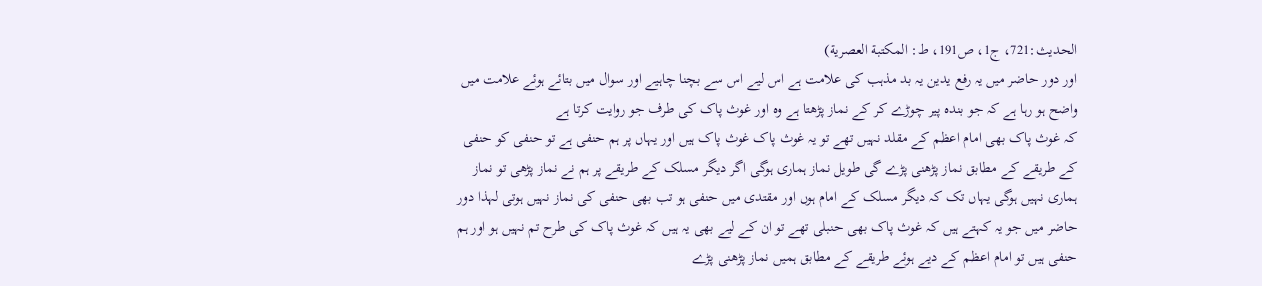الحدیث:721، ج1، ص191، ط: المکتبة العصریة)
اور دور حاضر میں یہ رفع یدین یہ بد مذہب کی علامت ہے اس لیے اس سے بچنا چاہیے اور سوال میں بتائے ہوئے علامت میں واضح ہو رہا ہے کہ جو بندہ پیر چوڑے کر کے نماز پڑھتا ہے وہ اور غوث پاک کی طرف جو روایت کرتا ہے
کہ غوث پاک بھی امام اعظم کے مقلد نہیں تھے تو یہ غوث پاک غوث پاک ہیں اور یہاں پر ہم حنفی ہے تو حنفی کو حنفی کے طریقے کے مطابق نماز پڑھنی پڑے گی طویل نماز ہماری ہوگی اگر دیگر مسلک کے طریقے پر ہم نے نماز پڑھی تو نماز ہماری نہیں ہوگی یہاں تک کہ دیگر مسلک کے امام ہوں اور مقتدی میں حنفی ہو تب بھی حنفی کی نماز نہیں ہوتی لہذا دور حاضر میں جو یہ کہتے ہیں کہ غوث پاک بھی حنبلی تھے تو ان کے لیے بھی یہ ہیں کہ غوث پاک کی طرح تم نہیں ہو اور ہم حنفی ہیں تو امام اعظم کے دیے ہوئے طریقے کے مطابق ہمیں نماز پڑھنی پڑے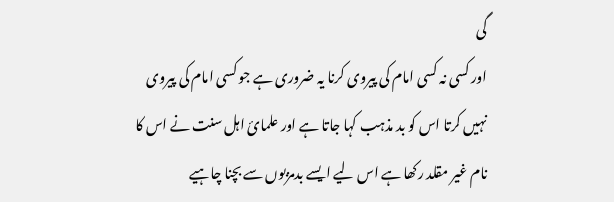گی
اور کسی نہ کسی امام کی پیروی کرنا یہ ضروری ہے جو کسی امام کی پیروی نہیں کرتا اس کو بد مذہب کہا جاتا ہے اور علمائ اہل سنت نے اس کا نام غیر مقلد رکھا ہے اس لیے ایسے بدمزبوں سے بچنا چاہیے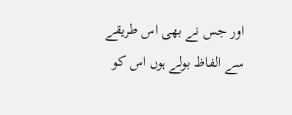اور جس نے بھی اس طریقے سے الفاظ بولے ہوں اس کو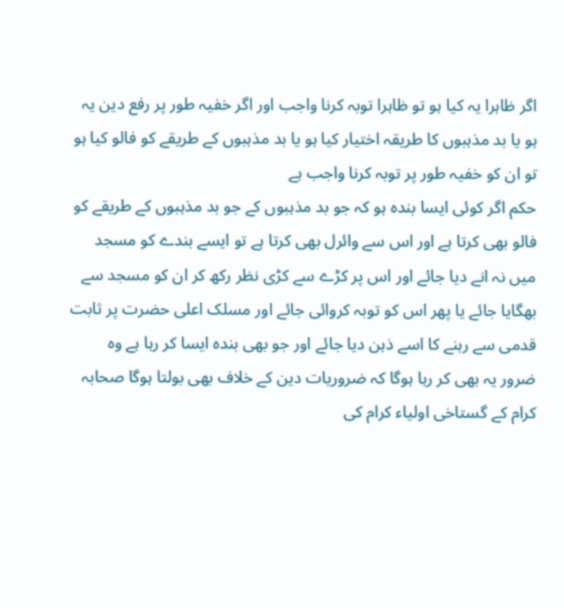اگر ظاہرا یہ کیا ہو تو ظاہرا توبہ کرنا واجب اور اگر خفیہ طور پر رفع دین یہ ہو یا بد مذہبوں کا طریقہ اختیار کیا ہو یا بد مذہبوں کے طریقے کو فالو کیا ہو تو ان کو خفیہ طور پر توبہ کرنا واجب ہے
حکم اگر کوئی ایسا بندہ ہو کہ جو بد مذہبوں کے جو بد مذہبوں کے طریقے کو فالو بھی کرتا ہے اور اس سے وائرل بھی کرتا ہے تو ایسے بندے کو مسجد میں نہ انے دیا جائے اور اس پر کڑے سے کڑی نظر رکھ کر ان کو مسجد سے بھگایا جائے یا پھر اس کو توبہ کروائی جائے اور مسلک اعلی حضرت پر ثابت قدمی سے رہنے کا اسے ذہن دیا جائے اور جو بھی بندہ ایسا کر رہا ہے وہ ضرور یہ بھی کر رہا ہوگا کہ ضروریات دین کے خلاف بھی بولتا ہوگا صحابہ کرام کے گستاخی اولیاء کرام کی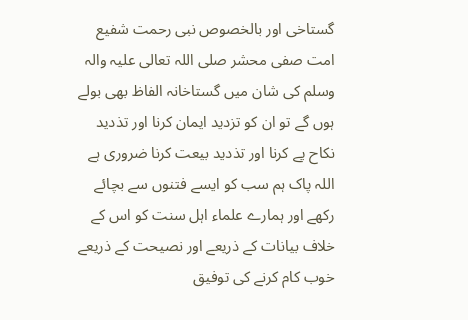گستاخی اور بالخصوص نبی رحمت شفیع امت صفی محشر صلی اللہ تعالی علیہ والہ وسلم کی شان میں گستاخانہ الفاظ بھی بولے ہوں گے تو ان کو تزدید ایمان کرنا اور تذدید نکاح پے کرنا اور تذدید بیعت کرنا ضروری ہے
اللہ پاک ہم سب کو ایسے فتنوں سے بچائے رکھے اور ہمارے علماء اہل سنت کو اس کے خلاف بیانات کے ذریعے اور نصیحت کے ذریعے خوب کام کرنے کی توفیق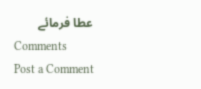عطا فرمائے
Comments
Post a Comment